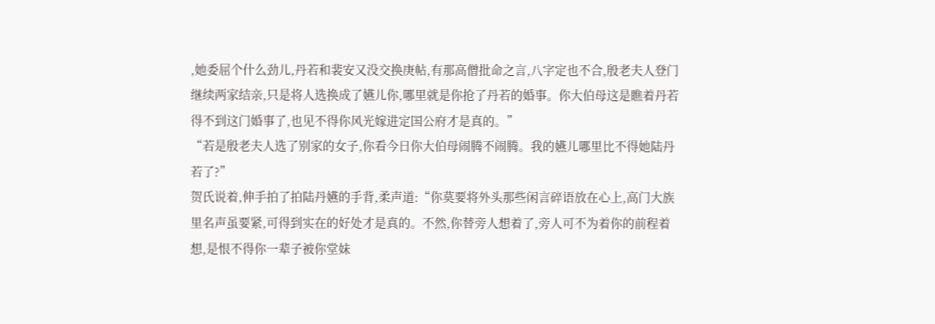,她委屈个什么劲儿,丹若和裴安又没交换庚帖,有那高僧批命之言,八字定也不合,殷老夫人登门继续两家结亲,只是将人选换成了嬿儿你,哪里就是你抢了丹若的婚事。你大伯母这是瞧着丹若得不到这门婚事了,也见不得你风光嫁进定国公府才是真的。”
“若是殷老夫人选了别家的女子,你看今日你大伯母闹腾不闹腾。我的嬿儿哪里比不得她陆丹若了?”
贺氏说着,伸手拍了拍陆丹嬿的手背,柔声道:“你莫要将外头那些闲言碎语放在心上,高门大族里名声虽要紧,可得到实在的好处才是真的。不然,你替旁人想着了,旁人可不为着你的前程着想,是恨不得你一辈子被你堂妹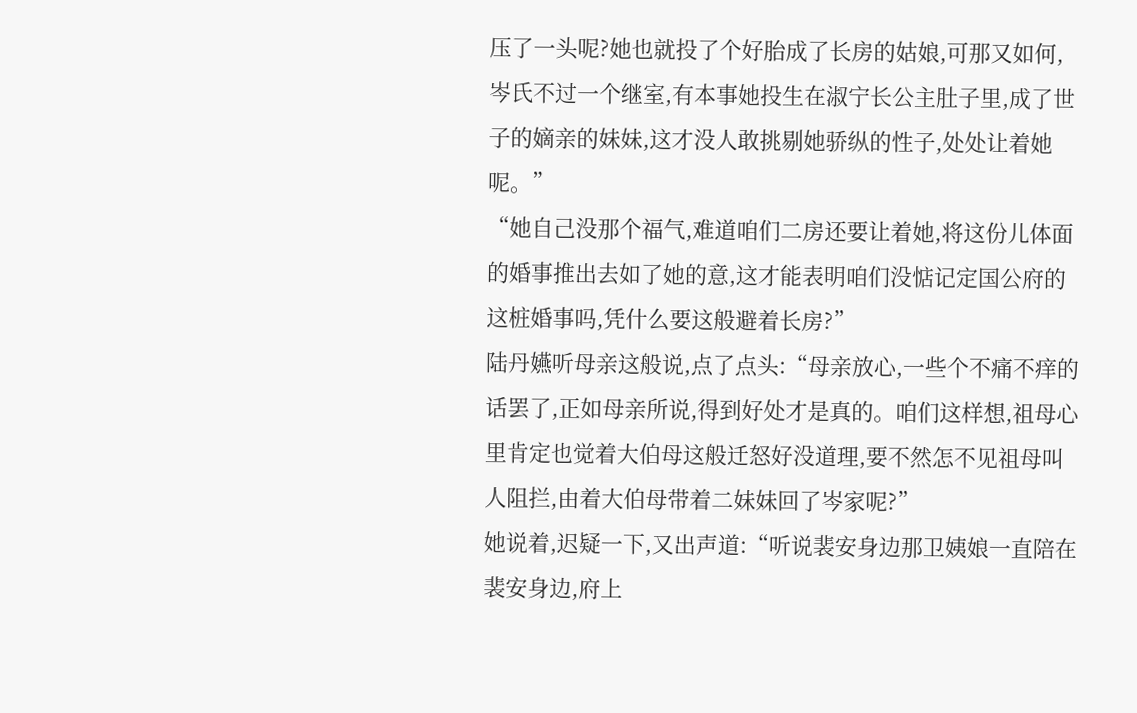压了一头呢?她也就投了个好胎成了长房的姑娘,可那又如何,岑氏不过一个继室,有本事她投生在淑宁长公主肚子里,成了世子的嫡亲的妹妹,这才没人敢挑剔她骄纵的性子,处处让着她呢。”
“她自己没那个福气,难道咱们二房还要让着她,将这份儿体面的婚事推出去如了她的意,这才能表明咱们没惦记定国公府的这桩婚事吗,凭什么要这般避着长房?”
陆丹嬿听母亲这般说,点了点头:“母亲放心,一些个不痛不痒的话罢了,正如母亲所说,得到好处才是真的。咱们这样想,祖母心里肯定也觉着大伯母这般迁怒好没道理,要不然怎不见祖母叫人阻拦,由着大伯母带着二妹妹回了岑家呢?”
她说着,迟疑一下,又出声道:“听说裴安身边那卫姨娘一直陪在裴安身边,府上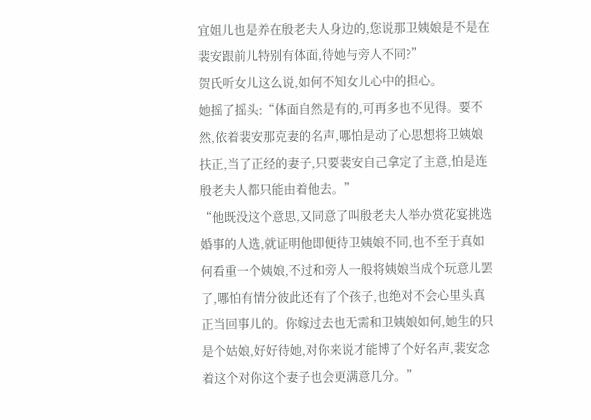宜姐儿也是养在殷老夫人身边的,您说那卫姨娘是不是在裴安跟前儿特别有体面,待她与旁人不同?”
贺氏听女儿这么说,如何不知女儿心中的担心。
她摇了摇头:“体面自然是有的,可再多也不见得。要不然,依着裴安那克妻的名声,哪怕是动了心思想将卫姨娘扶正,当了正经的妻子,只要裴安自己拿定了主意,怕是连
殷老夫人都只能由着他去。”
“他既没这个意思,又同意了叫殷老夫人举办赏花宴挑选婚事的人选,就证明他即便待卫姨娘不同,也不至于真如何看重一个姨娘,不过和旁人一般将姨娘当成个玩意儿罢了,哪怕有情分彼此还有了个孩子,也绝对不会心里头真正当回事儿的。你嫁过去也无需和卫姨娘如何,她生的只是个姑娘,好好待她,对你来说才能博了个好名声,裴安念着这个对你这个妻子也会更满意几分。”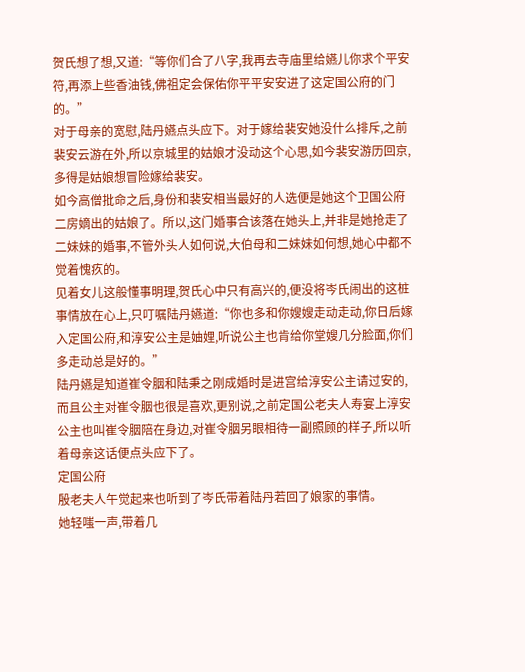贺氏想了想,又道:“等你们合了八字,我再去寺庙里给嬿儿你求个平安符,再添上些香油钱,佛祖定会保佑你平平安安进了这定国公府的门的。”
对于母亲的宽慰,陆丹嬿点头应下。对于嫁给裴安她没什么排斥,之前裴安云游在外,所以京城里的姑娘才没动这个心思,如今裴安游历回京,多得是姑娘想冒险嫁给裴安。
如今高僧批命之后,身份和裴安相当最好的人选便是她这个卫国公府二房嫡出的姑娘了。所以,这门婚事合该落在她头上,并非是她抢走了二妹妹的婚事,不管外头人如何说,大伯母和二妹妹如何想,她心中都不觉着愧疚的。
见着女儿这般懂事明理,贺氏心中只有高兴的,便没将岑氏闹出的这桩事情放在心上,只叮嘱陆丹嬿道:“你也多和你嫂嫂走动走动,你日后嫁入定国公府,和淳安公主是妯娌,听说公主也肯给你堂嫂几分脸面,你们多走动总是好的。”
陆丹嬿是知道崔令胭和陆秉之刚成婚时是进宫给淳安公主请过安的,而且公主对崔令胭也很是喜欢,更别说,之前定国公老夫人寿宴上淳安公主也叫崔令胭陪在身边,对崔令胭另眼相待一副照顾的样子,所以听着母亲这话便点头应下了。
定国公府
殷老夫人午觉起来也听到了岑氏带着陆丹若回了娘家的事情。
她轻嗤一声,带着几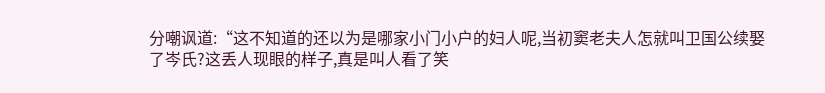分嘲讽道:“这不知道的还以为是哪家小门小户的妇人呢,当初窦老夫人怎就叫卫国公续娶了岑氏?这丢人现眼的样子,真是叫人看了笑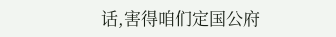话,害得咱们定国公府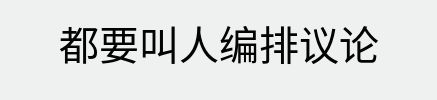都要叫人编排议论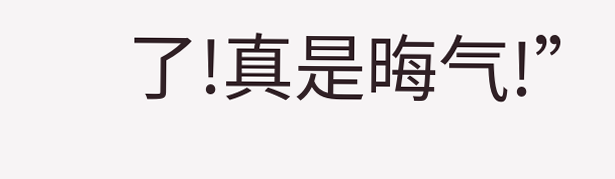了!真是晦气!”